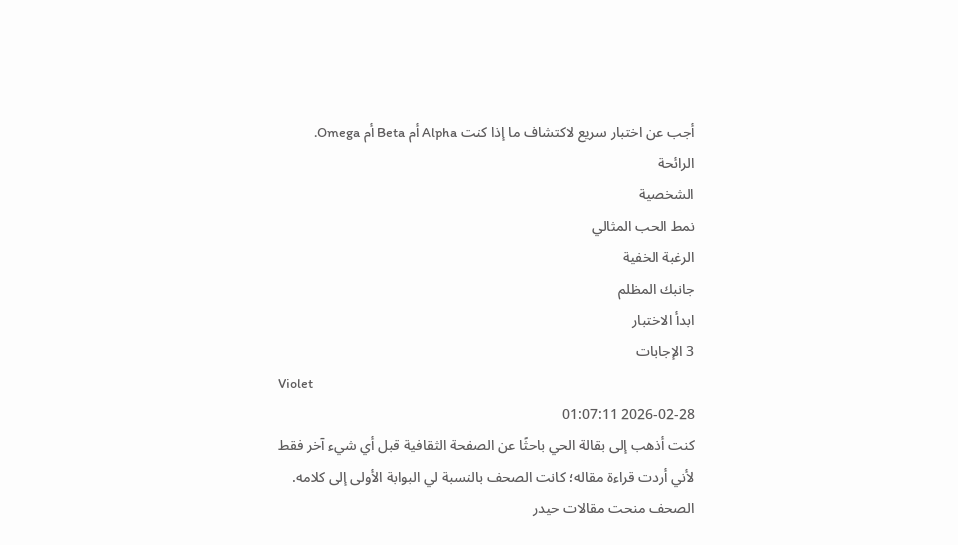أجب عن اختبار سريع لاكتشاف ما إذا كنت Alpha أم Beta أم Omega.
الرائحة
الشخصية
نمط الحب المثالي
الرغبة الخفية
جانبك المظلم
ابدأ الاختبار
3 الإجابات
Violet
2026-02-28 01:07:11
كنت أذهب إلى بقالة الحي باحثًا عن الصفحة الثقافية قبل أي شيء آخر فقط لأني أردت قراءة مقاله؛ كانت الصحف بالنسبة لي البوابة الأولى إلى كلامه.
الصحف منحت مقالات حيدر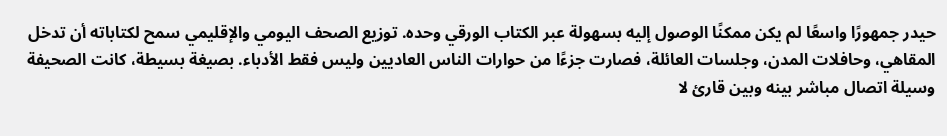حيدر جمهورًا واسعًا لم يكن ممكنًا الوصول إليه بسهولة عبر الكتاب الورقي وحده. توزيع الصحف اليومي والإقليمي سمح لكتاباته أن تدخل المقاهي، وحافلات المدن، وجلسات العائلة، فصارت جزءًا من حوارات الناس العاديين وليس فقط الأدباء. بصيغة بسيطة، كانت الصحيفة وسيلة اتصال مباشر بينه وبين قارئ لا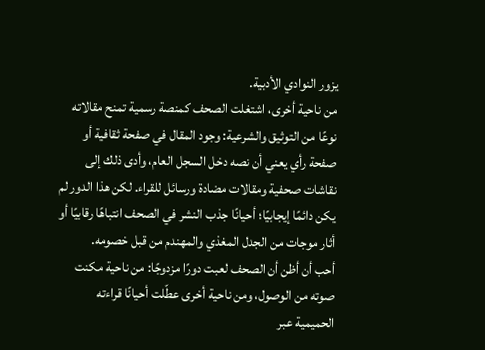يزور النوادي الأدبية.
من ناحية أخرى، اشتغلت الصحف كمنصة رسمية تمنح مقالاته نوعًا من التوثيق والشرعية: وجود المقال في صفحة ثقافية أو صفحة رأي يعني أن نصه دخل السجل العام، وأدى ذلك إلى نقاشات صحفية ومقالات مضادة ورسائل للقراء. لكن هذا الدور لم يكن دائمًا إيجابيًا؛ أحيانًا جذب النشر في الصحف انتباهًا رقابيًا أو أثار موجات من الجدل المغذي والمهندم من قبل خصومه.
أحب أن أظن أن الصحف لعبت دورًا مزدوجًا: من ناحية مكنت صوته من الوصول، ومن ناحية أخرى عطّلت أحيانًا قراءته الحميمية عبر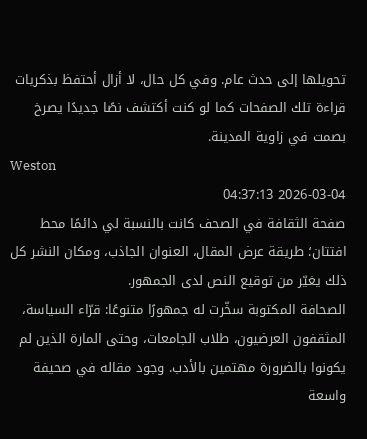تحويلها إلى حدث عام. وفي كل حال، لا أزال أحتفظ بذكريات قراءة تلك الصفحات كما لو كنت أكتشف نصًا جديدًا يصرخ بصمت في زاوية المدينة.
Weston
2026-03-04 04:37:13
صفحة الثقافة في الصحف كانت بالنسبة لي دائمًا محط افتتان؛ طريقة عرض المقال، العنوان الجاذب، ومكان النشر كل ذلك يغيّر من توقيع النص لدى الجمهور.
الصحافة المكتوبة سخّرت له جمهورًا متنوعًا: قرّاء السياسة، المثقفون العرضيون، طلاب الجامعات، وحتى المارة الذين لم يكونوا بالضرورة مهتمين بالأدب. وجود مقاله في صحيفة واسعة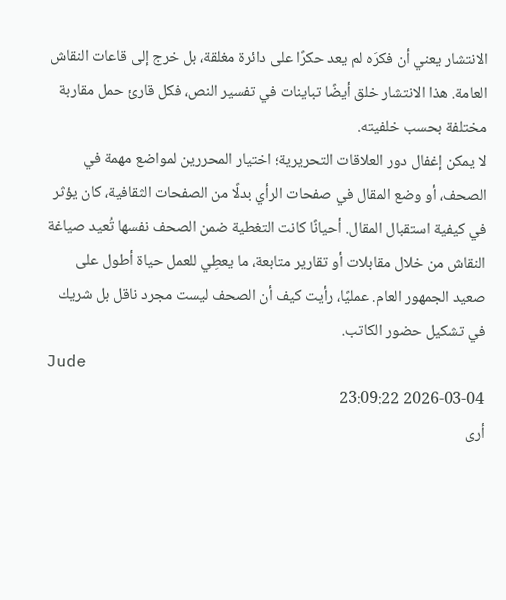الانتشار يعني أن فكرَه لم يعد حكرًا على دائرة مغلقة، بل خرج إلى قاعات النقاش العامة. هذا الانتشار خلق أيضًا تباينات في تفسير النص، فكل قارئ حمل مقاربة مختلفة بحسب خلفيته.
لا يمكن إغفال دور العلاقات التحريرية؛ اختيار المحررين لمواضع مهمة في الصحف، أو وضع المقال في صفحات الرأي بدلًا من الصفحات الثقافية، كان يؤثر في كيفية استقبال المقال. أحيانًا كانت التغطية ضمن الصحف نفسها تُعيد صياغة النقاش من خلال مقابلات أو تقارير متابعة، ما يعطِي للعمل حياة أطول على صعيد الجمهور العام. عمليًا، رأيت كيف أن الصحف ليست مجرد ناقل بل شريك في تشكيل حضور الكاتب.
Jude
2026-03-04 23:09:22
أرى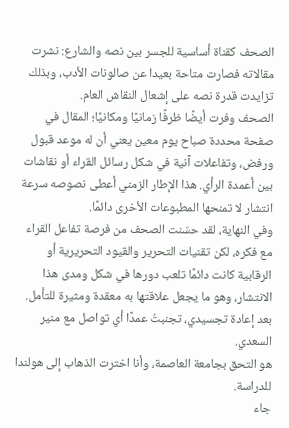الصحف كقناة أساسية للجسر بين نصه والشارع: نشرت مقالاته فصارت متاحة بعيدا عن صالونات الأدب، وبذلك تزايدت قدرة نصه على إشعال النقاش العام.
الصحف وفرت أيضًا ظرفًا زمانيًا ومكانيًا؛ المقال في صفحة محددة صباح يوم معين يعني أن له موعد قبول ورفض، وتفاعلات آنية في شكل رسائل القراء أو نقاشات بين أعمدة الرأي. هذا الإطار الزمني أعطى نصوصه سرعة انتشار لا تمنحها المطبوعات الأخرى دائمًا.
وفي النهاية، لقد حسّنت الصحف من فرصة تفاعل القراء مع فكره، لكن تقنيات التحرير والقيود التحريرية أو الرقابية كانت دائمًا تلعب دورها في شكل ومدى هذا الانتشار، وهو ما يجعل علاقتها به معقدة ومثيرة للتأمل.
بعد إعادة تجسيدي، تجنبتُ عمدًا أي تواصل مع منير السعدي.
هو التحق بجامعة العاصمة، وأنا اخترت الذهاب إلى هولندا للدراسة.
جاء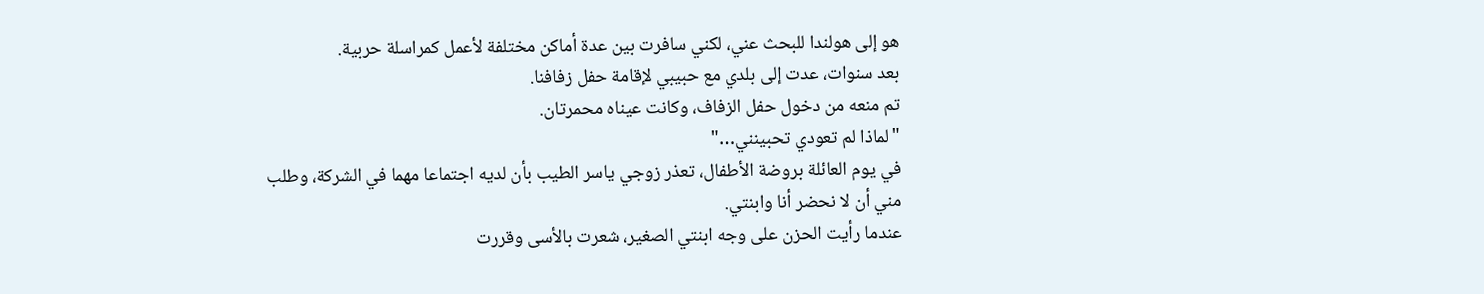هو إلى هولندا للبحث عني، لكني سافرت بين عدة أماكن مختلفة لأعمل كمراسلة حربية.
بعد سنوات، عدت إلى بلدي مع حبيبي لإقامة حفل زفافنا.
تم منعه من دخول حفل الزفاف، وكانت عيناه محمرتان.
"لماذا لم تعودي تحبينني…"
في يوم العائلة بروضة الأطفال، تعذر زوجي ياسر الطيب بأن لديه اجتماعا مهما في الشركة، وطلب مني أن لا نحضر أنا وابنتي.
عندما رأيت الحزن على وجه ابنتي الصغير، شعرت بالأسى وقررت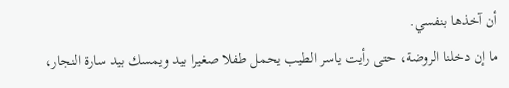أن آخذها بنفسي.
ما إن دخلنا الروضة، حتى رأيت ياسر الطيب يحمل طفلا صغيرا بيد ويمسك بيد سارة النجار،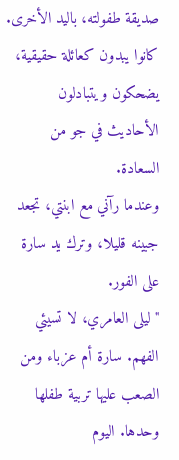صديقة طفولته، باليد الأخرى.
كانوا يبدون كعائلة حقيقية، يضحكون ويتبادلون الأحاديث في جو من السعادة.
وعندما رآني مع ابنتي، تجعد جبينه قليلا، وترك يد سارة على الفور.
"ليلى العامري، لا تسيئي الفهم. سارة أم عزباء ومن الصعب عليها تربية طفلها وحدها. اليوم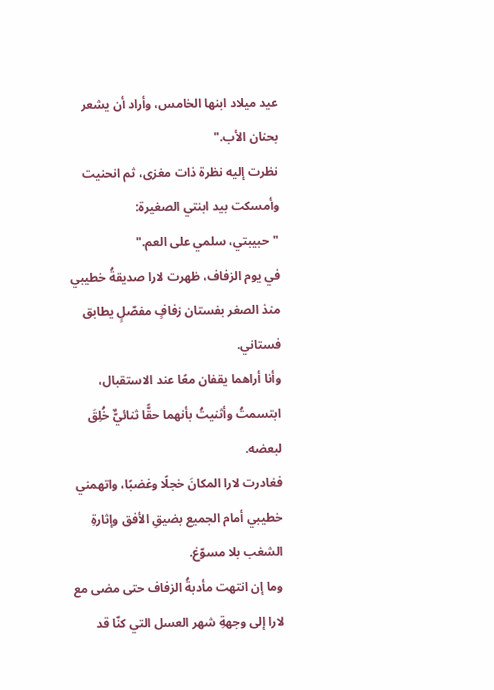عيد ميلاد ابنها الخامس، وأراد أن يشعر بحنان الأب."
نظرت إليه نظرة ذات مغزى، ثم انحنيت وأمسكت بيد ابنتي الصغيرة:
"حبيبتي، سلمي على العم."
في يوم الزفاف، ظهرت لارا صديقةُ خطيبي منذ الصغر بفستان زفافٍ مفصّلٍ يطابق فستاني.
وأنا أراهما يقفان معًا عند الاستقبال، ابتسمتُ وأثنيتُ بأنهما حقًّا ثنائيٌّ خُلِقَ لبعضه.
فغادرت لارا المكانَ خجلًا وغضبًا، واتهمني خطيبي أمام الجميع بضيقِ الأفق وإثارةِ الشغب بلا مسوّغ.
وما إن انتهت مأدبةُ الزفاف حتى مضى مع لارا إلى وجهةِ شهر العسل التي كنّا قد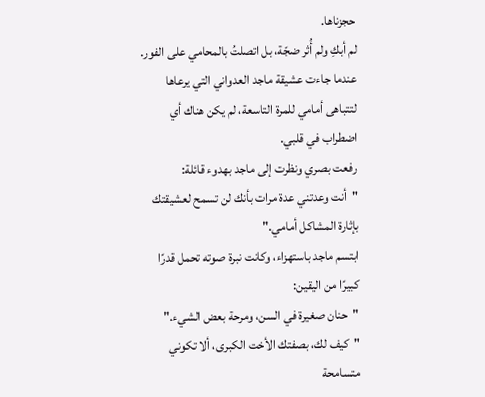حجزناها.
لم أبكِ ولم أُثر ضجّة، بل اتصلتُ بالمحامي على الفور.
عندما جاءت عشيقة ماجد العدواني التي يرعاها لتتباهى أمامي للمرة التاسعة، لم يكن هناك أي اضطراب في قلبي.
رفعت بصري ونظرت إلى ماجد بهدوء قائلة:
"أنت وعدتني عدة مرات بأنك لن تسمح لعشيقتك بإثارة المشاكل أمامي."
ابتسم ماجد باستهزاء، وكانت نبرة صوته تحمل قدرًا كبيرًا من اليقين:
"حنان صغيرة في السن، ومرحة بعض الشيء."
"كيف لك، بصفتك الأخت الكبرى، ألا تكوني متسامحة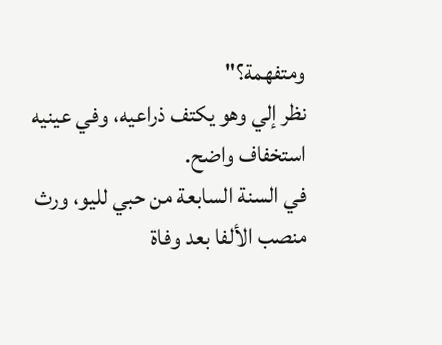ومتفهمة؟"
نظر إلي وهو يكتف ذراعيه، وفي عينيه استخفاف واضح.
في السنة السابعة من حبي لليو، ورث منصب الألفا بعد وفاة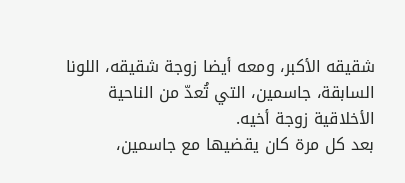شقيقه الأكبر، ومعه أيضا زوجة شقيقه، اللونا السابقة، جاسمين، التي تُعدّ من الناحية الأخلاقية زوجة أخيه.
بعد كل مرة كان يقضيها مع جاسمين،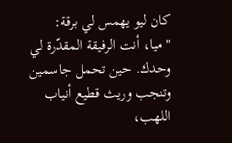كان ليو يهمس لي برقة:
"ميا، أنت الرفيقة المقدّرة لي وحدك. حين تحمل جاسمين وتنجب وريث قطيع أنياب اللهب،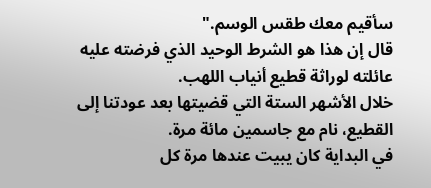سأقيم معك طقس الوسم."
قال إن هذا هو الشرط الوحيد الذي فرضته عليه عائلته لوراثة قطيع أنياب اللهب.
خلال الأشهر الستة التي قضيتها بعد عودتنا إلى القطيع، نام مع جاسمين مائة مرة.
في البداية كان يبيت عندها مرة كل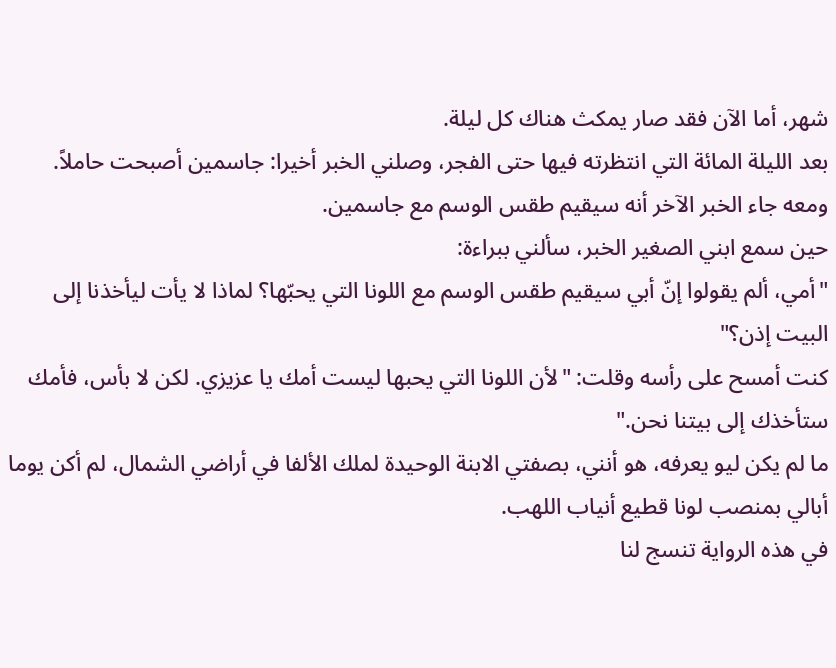شهر، أما الآن فقد صار يمكث هناك كل ليلة.
بعد الليلة المائة التي انتظرته فيها حتى الفجر، وصلني الخبر أخيرا: جاسمين أصبحت حاملاً.
ومعه جاء الخبر الآخر أنه سيقيم طقس الوسم مع جاسمين.
حين سمع ابني الصغير الخبر، سألني ببراءة:
"أمي، ألم يقولوا إنّ أبي سيقيم طقس الوسم مع اللونا التي يحبّها؟ لماذا لا يأت ليأخذنا إلى البيت إذن؟"
كنت أمسح على رأسه وقلت: "لأن اللونا التي يحبها ليست أمك يا عزيزي. لكن لا بأس، فأمك ستأخذك إلى بيتنا نحن."
ما لم يكن ليو يعرفه، هو أنني، بصفتي الابنة الوحيدة لملك الألفا في أراضي الشمال، لم أكن يوما أبالي بمنصب لونا قطيع أنياب اللهب.
في هذه الرواية تنسج لنا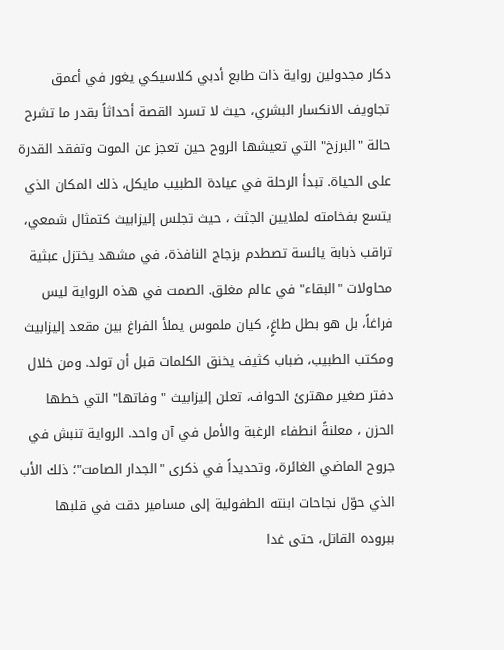دكار مجدولين رواية ذات طابع أدبي كلاسيكي يغور في أعمق تجاويف الانكسار البشري، حيث لا تسرد القصة أحداثاً بقدر ما تشرح حالة "البرزخ" التي تعيشها الروح حين تعجز عن الموت وتفقد القدرة على الحياة. تبدأ الرحلة في عيادة الطبيب مايكل، ذلك المكان الذي يتسع بفخامته لملايين الجثث ، حيث تجلس إليزابيث كتمثال شمعي، تراقب ذبابة يائسة تصطدم بزجاج النافذة، في مشهد يختزل عبثية محاولات "البقاء" في عالم مغلق. الصمت في هذه الرواية ليس فراغاً، بل هو بطل طاغٍ، كيان ملموس يملأ الفراغ بين مقعد إليزابيث ومكتب الطبيب، ضباب كثيف يخنق الكلمات قبل أن تولد. ومن خلال دفتر صغير مهترئ الحواف، تعلن إليزابيث " وفاتها" التي خطها الحزن ، معلنةً انطفاء الرغبة والأمل في آن واحد. الرواية تنبش في جروح الماضي الغائرة، وتحديداً في ذكرى "الجدار الصامت"؛ ذلك الأب الذي حوّل نجاحات ابنته الطفولية إلى مسامير دقت في قلبها ببروده القاتل، حتى غدا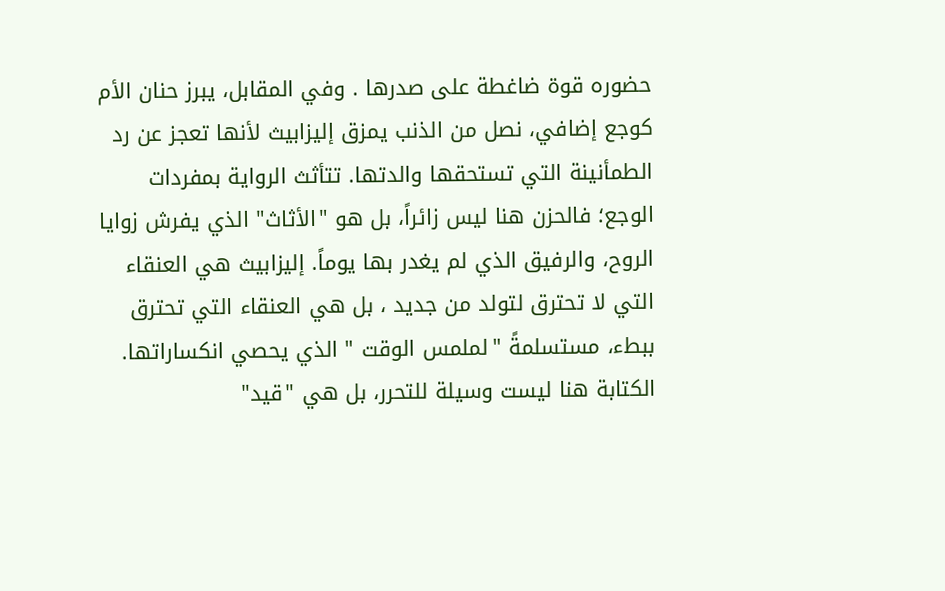حضوره قوة ضاغطة على صدرها . وفي المقابل، يبرز حنان الأم كوجع إضافي، نصل من الذنب يمزق إليزابيث لأنها تعجز عن رد الطمأنينة التي تستحقها والدتها. تتأثث الرواية بمفردات الوجع؛ فالحزن هنا ليس زائراً، بل هو "الأثاث" الذي يفرش زوايا الروح، والرفيق الذي لم يغدر بها يوماً. إليزابيث هي العنقاء التي لا تحترق لتولد من جديد ، بل هي العنقاء التي تحترق ببطء، مستسلمةً "لملمس الوقت " الذي يحصي انكساراتها. الكتابة هنا ليست وسيلة للتحرر، بل هي "قيد"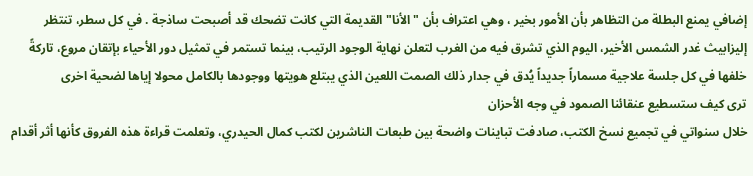إضافي يمنع البطلة من التظاهر بأن الأمور بخير ، وهي اعتراف بأن "الأنا" القديمة التي كانت تضحك قد أصبحت ساذجة . في كل سطر، تنتظر إليزابيث غدر الشمس الأخير، اليوم الذي تشرق فيه من الغرب لتعلن نهاية الوجود الرتيب، بينما تستمر في تمثيل دور الأحياء بإتقان مروع، تاركةً خلفها في كل جلسة علاجية مسماراً جديداً يُدق في جدار ذلك الصمت اللعين الذي يبتلع هويتها ووجودها بالكامل محولا إياها لضحية اخرى
ترى كيف ستسطيع عنقائنا الصمود في وجه الأحزان
خلال سنواتي في تجميع نسخ الكتب، صادفت تباينات واضحة بين طبعات الناشرين لكتب كمال الحيدري، وتعلمت قراءة هذه الفروق كأنها أثر أقدام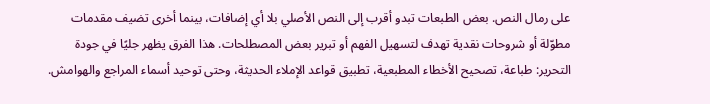على رمال النص. بعض الطبعات تبدو أقرب إلى النص الأصلي بلا أي إضافات، بينما أخرى تضيف مقدمات مطوّلة أو شروحات نقدية تهدف لتسهيل الفهم أو تبرير بعض المصطلحات. هذا الفرق يظهر جليًا في جودة التحرير: طباعة، تصحيح الأخطاء المطبعية، تطبيق قواعد الإملاء الحديثة، وحتى توحيد أسماء المراجع والهوامش.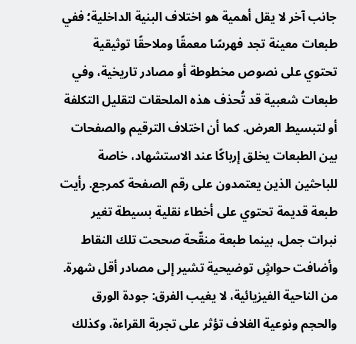جانب آخر لا يقل أهمية هو اختلاف البنية الداخلية؛ ففي طبعات معينة تجد فهرسًا معمقًا وملاحقًا توثيقية تحتوي على نصوص مخطوطة أو مصادر تاريخية، وفي طبعات شعبية قد تُحذف هذه الملحقات لتقليل التكلفة أو لتبسيط العرض. كما أن اختلاف الترقيم والصفحات بين الطبعات يخلق إرباكًا عند الاستشهاد، خاصة للباحثين الذين يعتمدون على رقم الصفحة كمرجع. رأيت طبعة قديمة تحتوي على أخطاء نقلية بسيطة تغير نبرات جمل، بينما طبعة منقّحة صححت تلك النقاط وأضافت حواشٍ توضيحية تشير إلى مصادر أقل شهرة.
من الناحية الفيزيائية، لا يغيب الفرق: جودة الورق والحجم ونوعية الغلاف تؤثر على تجربة القراءة، وكذلك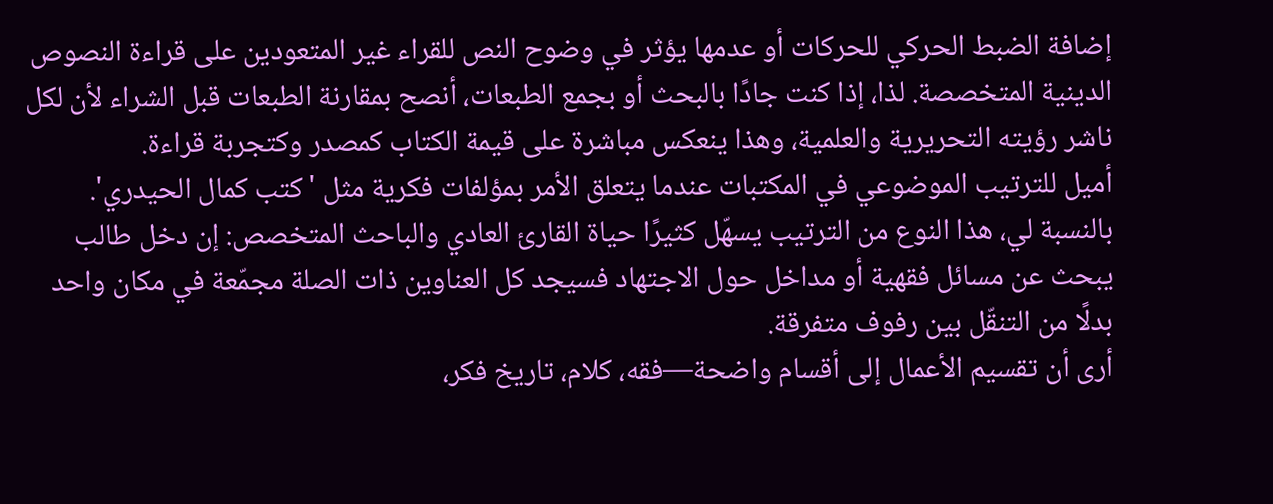إضافة الضبط الحركي للحركات أو عدمها يؤثر في وضوح النص للقراء غير المتعودين على قراءة النصوص الدينية المتخصصة. لذا، إذا كنت جادًا بالبحث أو بجمع الطبعات، أنصح بمقارنة الطبعات قبل الشراء لأن لكل ناشر رؤيته التحريرية والعلمية، وهذا ينعكس مباشرة على قيمة الكتاب كمصدر وكتجربة قراءة.
أميل للترتيب الموضوعي في المكتبات عندما يتعلق الأمر بمؤلفات فكرية مثل 'كتب كمال الحيدري'. بالنسبة لي، هذا النوع من الترتيب يسهّل كثيرًا حياة القارئ العادي والباحث المتخصص: إن دخل طالب يبحث عن مسائل فقهية أو مداخل حول الاجتهاد فسيجد كل العناوين ذات الصلة مجمّعة في مكان واحد بدلًا من التنقّل بين رفوف متفرقة.
أرى أن تقسيم الأعمال إلى أقسام واضحة—فقه، كلام، تاريخ فكر،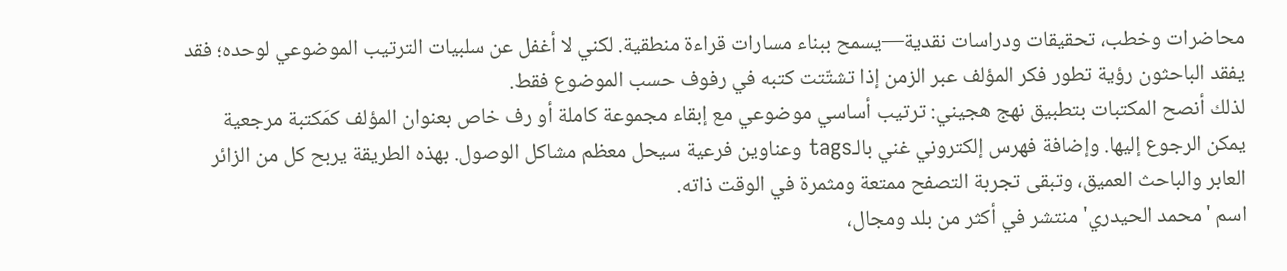محاضرات وخطب، تحقيقات ودراسات نقدية—يسمح ببناء مسارات قراءة منطقية. لكني لا أغفل عن سلبيات الترتيب الموضوعي لوحده؛ فقد يفقد الباحثون رؤية تطور فكر المؤلف عبر الزمن إذا تشتّتت كتبه في رفوف حسب الموضوع فقط.
لذلك أنصح المكتبات بتطبيق نهج هجيني: ترتيب أساسي موضوعي مع إبقاء مجموعة كاملة أو رف خاص بعنوان المؤلف كمَكتبة مرجعية يمكن الرجوع إليها. وإضافة فهرس إلكتروني غني بالـtags وعناوين فرعية سيحل معظم مشاكل الوصول. بهذه الطريقة يربح كل من الزائر العابر والباحث العميق، وتبقى تجربة التصفح ممتعة ومثمرة في الوقت ذاته.
اسم 'محمد الحيدري' منتشر في أكثر من بلد ومجال،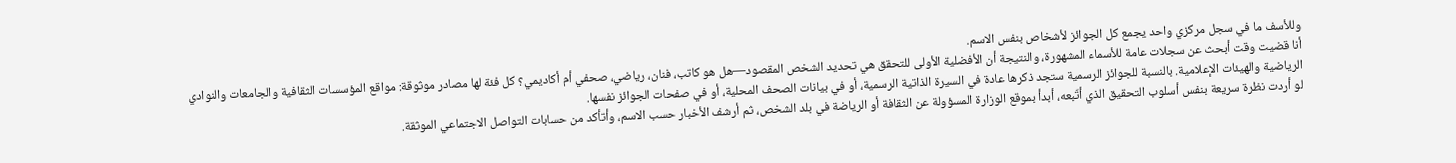وللأسف ما في سجل مركزي واحد يجمع كل الجوائز لأشخاص بنفس الاسم.
أنا قضيت وقت أبحث عن سجلات عامة للأسماء المشهورة، والنتيجة أن الأفضلية الأولى للتحقق هي تحديد الشخص المقصود—هل هو كاتب، فنان، رياضي، صحفي أم أكاديمي؟ كل فئة لها مصادر موثوقة: مواقع المؤسسات الثقافية والجامعات والنوادي الرياضية والهيئات الإعلامية. بالنسبة للجوائز الرسمية ستجد ذكرها عادة في السيرة الذاتية الرسمية، أو في بيانات الصحف المحلية، أو في صفحات الجوائز نفسها.
لو أردت نظرة سريعة بنفس أسلوب التحقيق الذي أتّبعه، أبدأ بموقع الوزارة المسؤولة عن الثقافة أو الرياضة في بلد الشخص، ثم أرشف الأخبار حسب الاسم، وأتأكد من حسابات التواصل الاجتماعي الموثقة.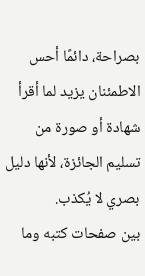بصراحة، دائمًا أحس الاطمئنان يزيد لما أقرأ شهادة أو صورة من تسليم الجائزة، لأنها دليل بصري لا يُكذب.
بين صفحات كتبه وما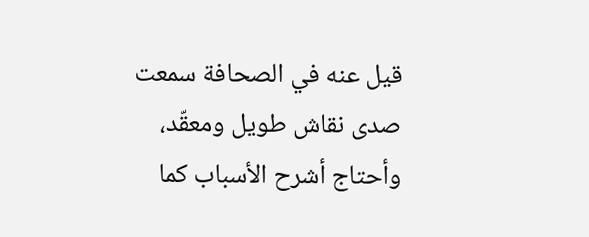قيل عنه في الصحافة سمعت صدى نقاش طويل ومعقّد، وأحتاج أشرح الأسباب كما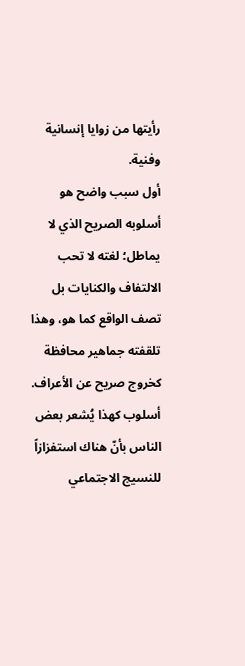رأيتها من زوايا إنسانية وفنية.
أول سبب واضح هو أسلوبه الصريح الذي لا يماطل؛ لغته لا تحب الالتفاف والكنايات بل تصف الواقع كما هو، وهذا تلقفته جماهير محافظة كخروج صريح عن الأعراف. أسلوب كهذا يُشعر بعض الناس بأنّ هناك استفزازاً للنسيج الاجتماعي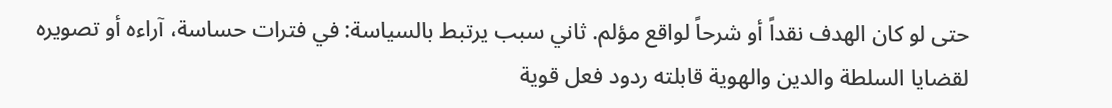حتى لو كان الهدف نقداً أو شرحاً لواقع مؤلم. ثاني سبب يرتبط بالسياسة: في فترات حساسة، آراءه أو تصويره لقضايا السلطة والدين والهوية قابلته ردود فعل قوية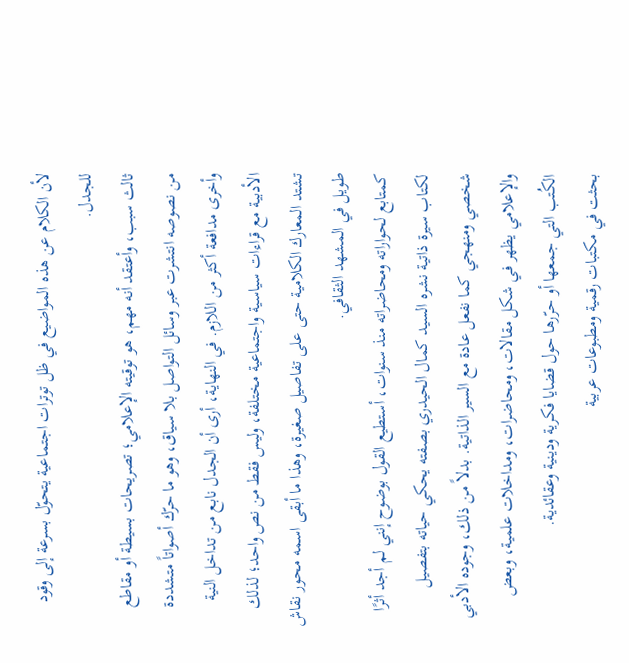لأن الكلام عن هذه المواضيع في ظل توترات اجتماعية يتحوّل بسرعة إلى وقود للجدل.
ثالث سبب، وأعتقد أنه مهم، هو توقيته الإعلامي؛ تصريحات بسيطة أو مقاطع من نصوصه انتشرت عبر وسائل التواصل بلا سياق، وهو ما حرّك أصواتاً متشددة وأخرى مدافعة أكثر من اللازم. في النهاية، أرى أن الجدل نابع من تداخل النية الأدبية مع قراءات سياسية واجتماعية مختلفة، وليس فقط من نص واحد؛ لذلك تشتد المعارك الكلامية حتى على تفاصيل صغيرة، وهذا ما أبقى اسمه محور نقاش طويل في المشهد الثقافي.
كمتابع لحواراته ومحاضراته منذ سنوات، أستطيع القول بوضوح إنني لم أجد أثرًا لكتاب سيرة ذاتية نشره السيد كمال الحيدري بصفته يحكي حياته بتفصيل شخصي ومنهجي كما نفعل عادة مع السير الذاتية. بدلاً من ذلك، وجوده الأدبي والإعلامي يظهر في شكل مقالات، ومحاضرات، ومداخلات علمية، وبعض الكُتب التي جمعها أو حرّرها حول قضايا فكرية ودينية وعقائدية.
بحثت في مكتبات رقمية ومطبوعات عربية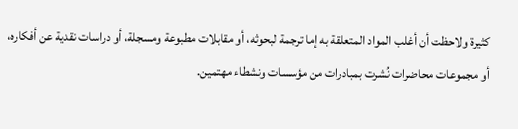كثيرة ولاحظت أن أغلب المواد المتعلقة به إما ترجمة لبحوثه، أو مقابلات مطبوعة ومسجلة، أو دراسات نقدية عن أفكاره، أو مجموعات محاضرات نُشرت بمبادرات من مؤسسات ونشطاء مهتمين.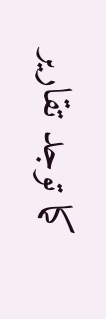كما توجد تقارير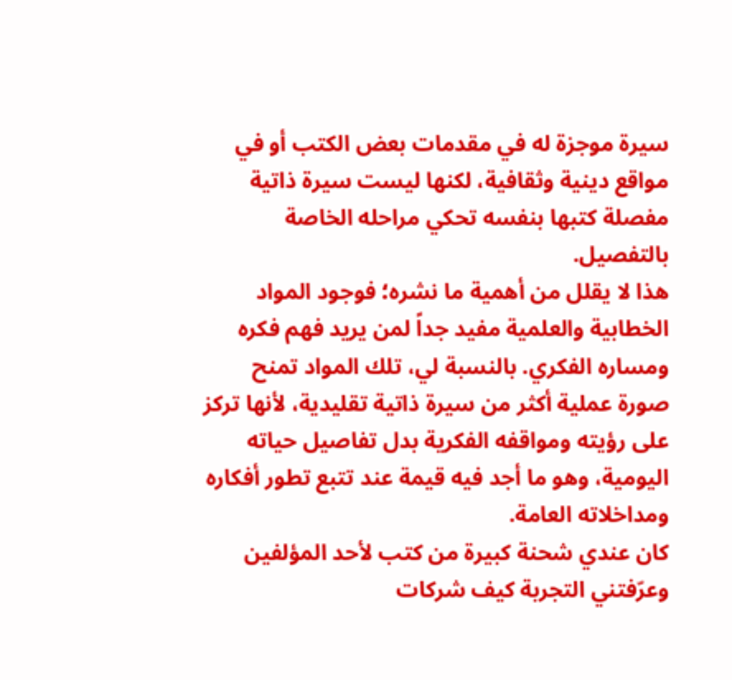سيرة موجزة له في مقدمات بعض الكتب أو في مواقع دينية وثقافية، لكنها ليست سيرة ذاتية مفصلة كتبها بنفسه تحكي مراحله الخاصة بالتفصيل.
هذا لا يقلل من أهمية ما نشره؛ فوجود المواد الخطابية والعلمية مفيد جداً لمن يريد فهم فكره ومساره الفكري. بالنسبة لي، تلك المواد تمنح صورة عملية أكثر من سيرة ذاتية تقليدية، لأنها تركز على رؤيته ومواقفه الفكرية بدل تفاصيل حياته اليومية، وهو ما أجد فيه قيمة عند تتبع تطور أفكاره ومداخلاته العامة.
كان عندي شحنة كبيرة من كتب لأحد المؤلفين وعرّفتني التجربة كيف شركات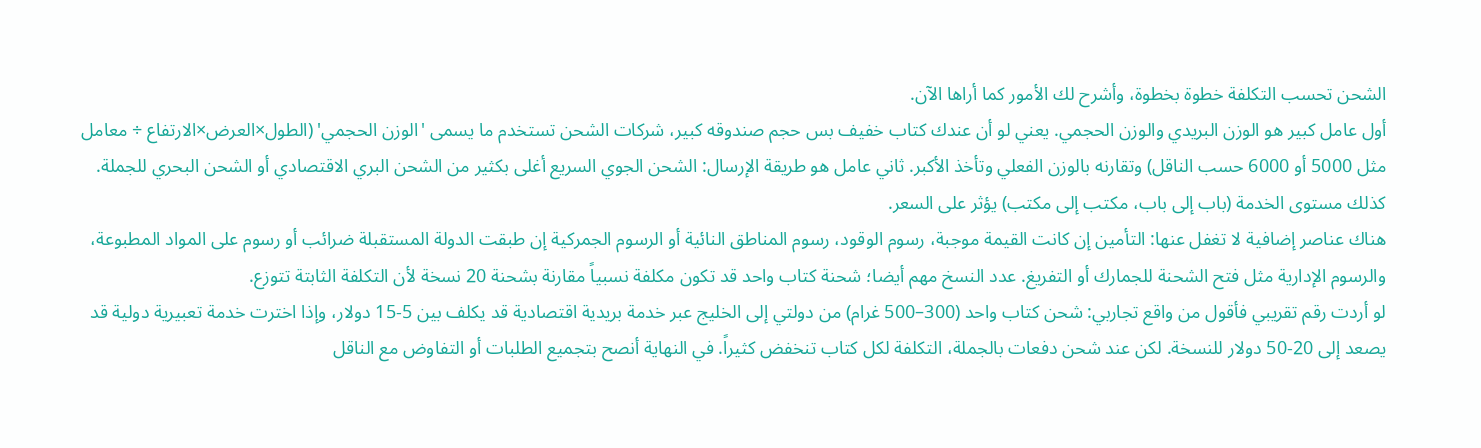الشحن تحسب التكلفة خطوة بخطوة، وأشرح لك الأمور كما أراها الآن.
أول عامل كبير هو الوزن البريدي والوزن الحجمي. يعني لو أن عندك كتاب خفيف بس حجم صندوقه كبير، شركات الشحن تستخدم ما يسمى 'الوزن الحجمي' (الطول×العرض×الارتفاع ÷ معامل مثل 5000 أو 6000 حسب الناقل) وتقارنه بالوزن الفعلي وتأخذ الأكبر. ثاني عامل هو طريقة الإرسال: الشحن الجوي السريع أغلى بكثير من الشحن البري الاقتصادي أو الشحن البحري للجملة. كذلك مستوى الخدمة (باب إلى باب، مكتب إلى مكتب) يؤثر على السعر.
هناك عناصر إضافية لا تغفل عنها: التأمين إن كانت القيمة موجبة، رسوم الوقود، رسوم المناطق النائية أو الرسوم الجمركية إن طبقت الدولة المستقبلة ضرائب أو رسوم على المواد المطبوعة، والرسوم الإدارية مثل فتح الشحنة للجمارك أو التفريغ. عدد النسخ مهم أيضا؛ شحنة كتاب واحد قد تكون مكلفة نسبياً مقارنة بشحنة 20 نسخة لأن التكلفة الثابتة تتوزع.
لو أردت رقم تقريبي فأقول من واقع تجاربي: شحن كتاب واحد (300–500 غرام) من دولتي إلى الخليج عبر خدمة بريدية اقتصادية قد يكلف بين 5-15 دولار، وإذا اخترت خدمة تعبيرية دولية قد يصعد إلى 20-50 دولار للنسخة. لكن عند شحن دفعات بالجملة، التكلفة لكل كتاب تنخفض كثيراً. في النهاية أنصح بتجميع الطلبات أو التفاوض مع الناقل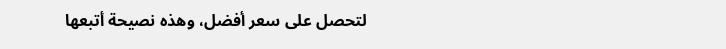لتحصل على سعر أفضل، وهذه نصيحة أتبعها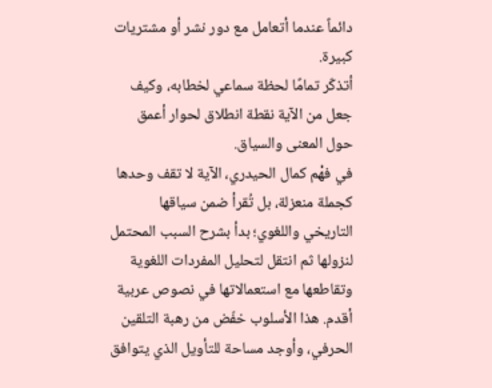دائماً عندما أتعامل مع دور نشر أو مشتريات كبيرة.
أتذكّر تمامًا لحظة سماعي لخطابه، وكيف جعل من الآية نقطة انطلاق لحوار أعمق حول المعنى والسياق.
في فهْم كمال الحيدري، الآية لا تقف وحدها كجملة منعزلة، بل تُقرأ ضمن سياقها التاريخي واللغوي؛ بدأ بشرح السبب المحتمل لنزولها ثم انتقل لتحليل المفردات اللغوية وتقاطعها مع استعمالاتها في نصوص عربية أقدم. هذا الأسلوب خفّض من رهبة التلقين الحرفي، وأوجد مساحة للتأويل الذي يتوافق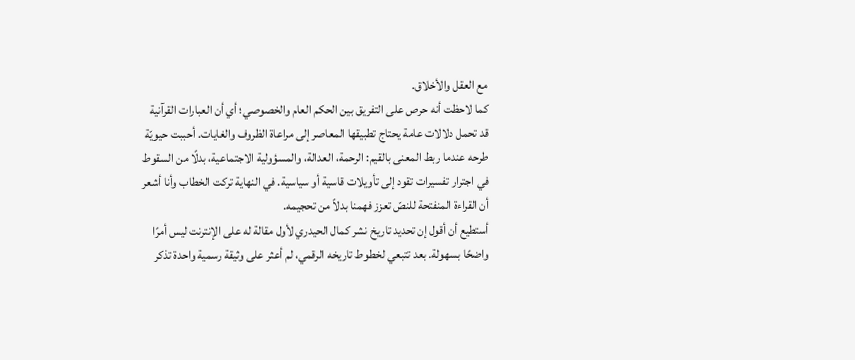مع العقل والأخلاق.
كما لاحظت أنه حرص على التفريق بين الحكم العام والخصوصي؛ أي أن العبارات القرآنية قد تحمل دلالات عامة يحتاج تطبيقها المعاصر إلى مراعاة الظروف والغايات. أحببت حيويّة طرحه عندما ربط المعنى بالقيم: الرحمة، العدالة، والمسؤولية الاجتماعية، بدلًا من السقوط في اجترار تفسيرات تقود إلى تأويلات قاسية أو سياسية. في النهاية تركت الخطاب وأنا أشعر أن القراءة المنفتحة للنصّ تعزز فهمنا بدلاً من تحجيمه.
أستطيع أن أقول إن تحديد تاريخ نشر كمال الحيدري لأول مقالة له على الإنترنت ليس أمرًا واضحًا بسهولة. بعد تتبعي لخطوط تاريخه الرقمي، لم أعثر على وثيقة رسمية واحدة تذكر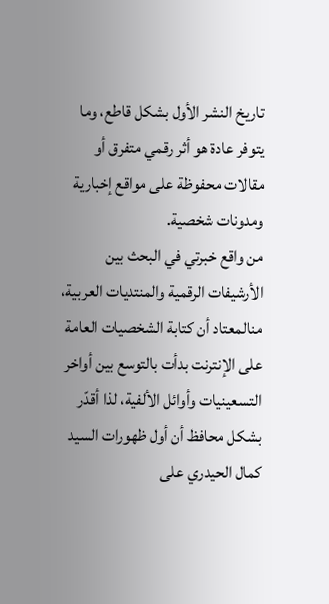تاريخ النشر الأول بشكل قاطع، وما يتوفر عادة هو أثر رقمي متفرق أو مقالات محفوظة على مواقع إخبارية ومدونات شخصية.
من واقع خبرتي في البحث بين الأرشيفات الرقمية والمنتديات العربية، منالمعتاد أن كتابة الشخصيات العامة على الإنترنت بدأت بالتوسع بين أواخر التسعينيات وأوائل الألفية، لذا أقدّر بشكل محافظ أن أول ظهورات السيد كمال الحيدري على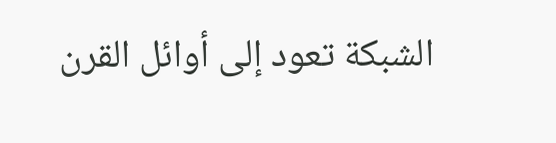الشبكة تعود إلى أوائل القرن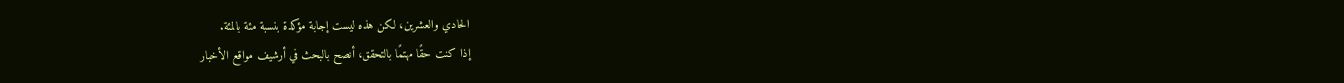الحادي والعشرين، لكن هذه ليست إجابة مؤكدة بنسبة مئة بالمئة.
إذا كنت حقًا مهتمًا بالتحقق، أنصح بالبحث في أرشيف مواقع الأخبار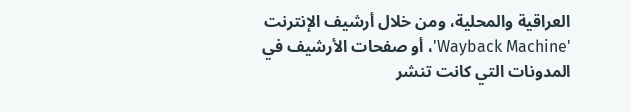العراقية والمحلية، ومن خلال أرشيف الإنترنت 'Wayback Machine'، أو صفحات الأرشيف في المدونات التي كانت تنشر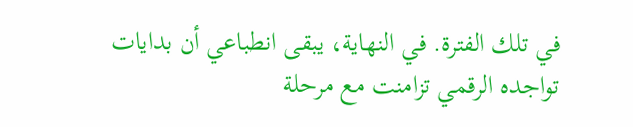في تلك الفترة. في النهاية، يبقى انطباعي أن بدايات تواجده الرقمي تزامنت مع مرحلة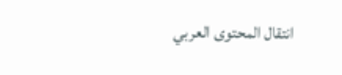انتقال المحتوى العربي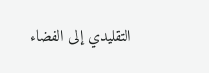التقليدي إلى الفضاء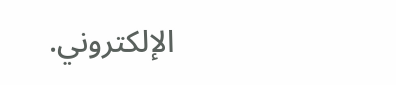الإلكتروني.